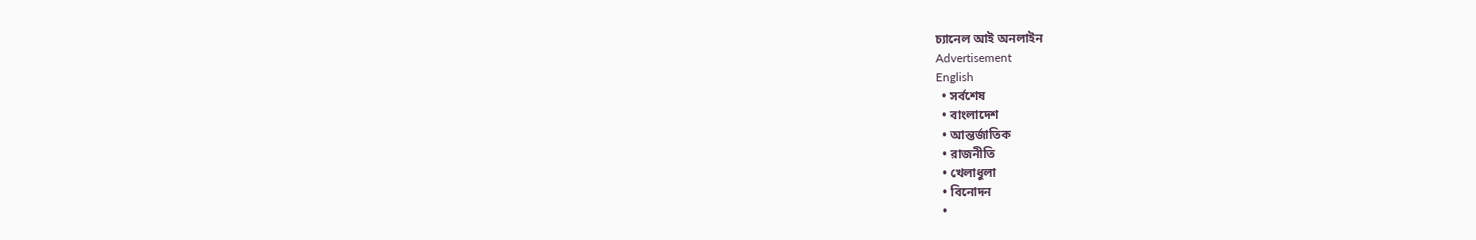চ্যানেল আই অনলাইন
Advertisement
English
  • সর্বশেষ
  • বাংলাদেশ
  • আন্তর্জাতিক
  • রাজনীতি
  • খেলাধুলা
  • বিনোদন
  •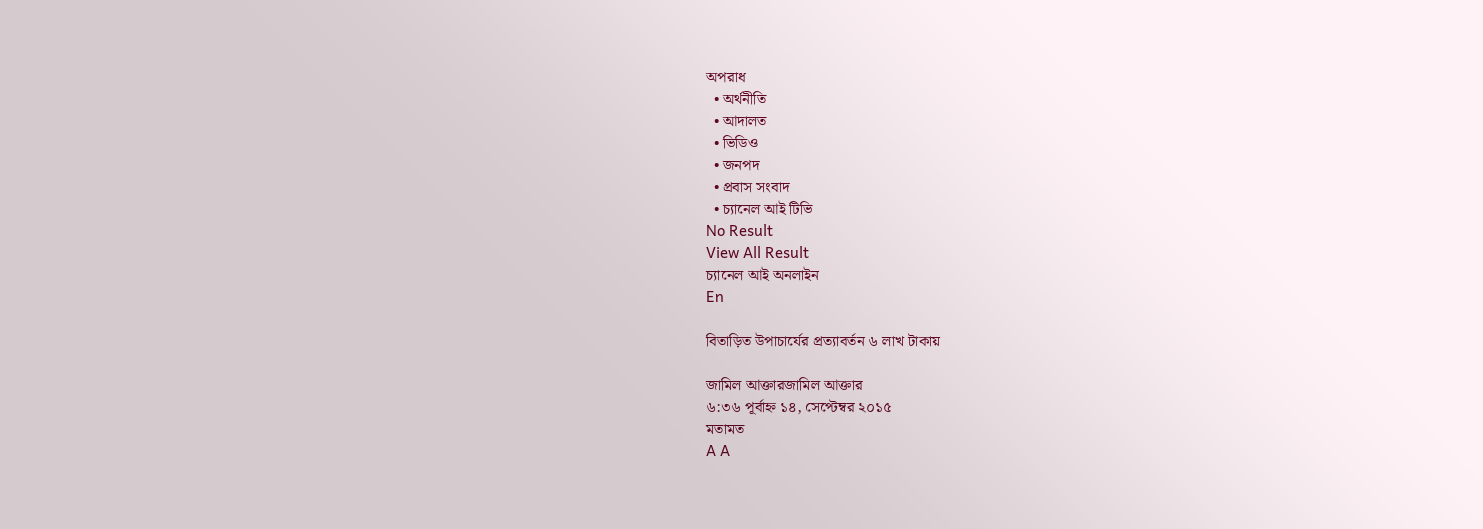অপরাধ
  • অর্থনীতি
  • আদালত
  • ভিডিও
  • জনপদ
  • প্রবাস সংবাদ
  • চ্যানেল আই টিভি
No Result
View All Result
চ্যানেল আই অনলাইন
En

বিতাড়িত উপাচার্যের প্রত্যাবর্তন ৬ লাখ টাকায়

জামিল আক্তারজামিল আক্তার
৬:৩৬ পূর্বাহ্ন ১৪, সেপ্টেম্বর ২০১৫
মতামত
A A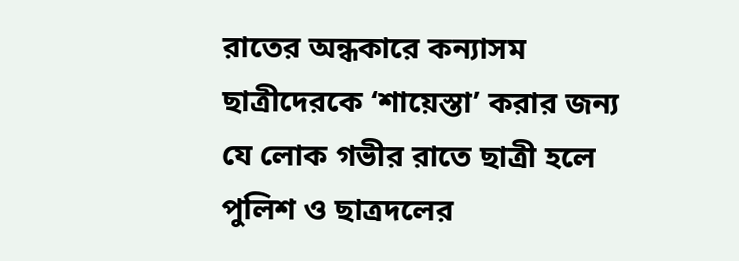রাতের অন্ধকারে কন্যাসম ছাত্রীদেরকে ‘শায়েস্তা’ করার জন্য যে লোক গভীর রাতে ছাত্রী হলে পুলিশ ও ছাত্রদলের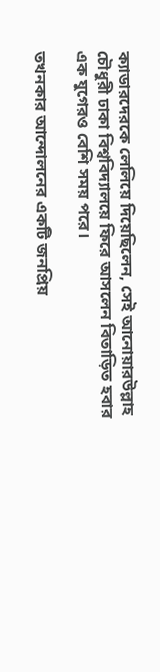ক্যাডারদেরকে লেলিয়ে দিয়েছিলেন, সেই আনোয়ারউল্লাহ চৌধুরী ঢাকা বিশ্ববিদ্যালয়ে ফিরে আসলেন বিতাড়িত হবার এক যুগেরও বেশি সময় পরে।

তখনকার আন্দোলনের একটি জনপ্রিয়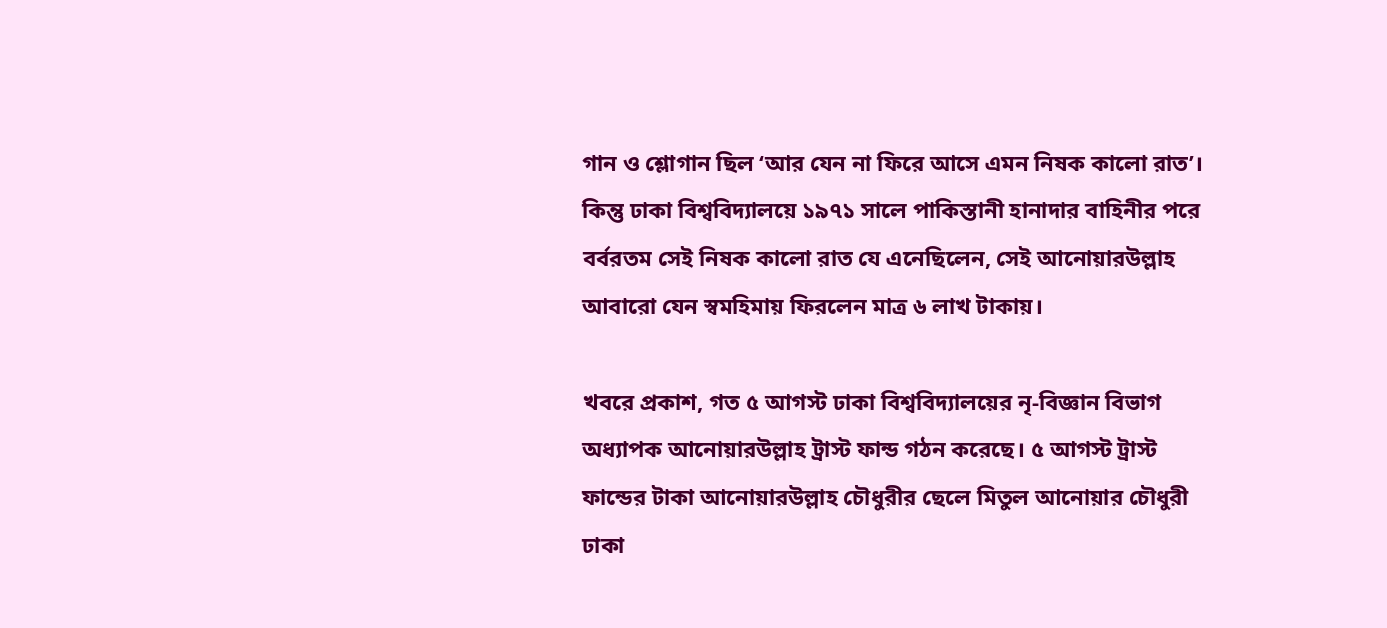গান ও শ্লোগান ছিল ‘আর যেন না ফিরে আসে এমন নিষক কালো রাত’। কিন্তু ঢাকা বিশ্ববিদ্যালয়ে ১৯৭১ সালে পাকিস্তানী হানাদার বাহিনীর পরে বর্বরতম সেই নিষক কালো রাত যে এনেছিলেন, সেই আনোয়ারউল্লাহ আবারো যেন স্বমহিমায় ফিরলেন মাত্র ৬ লাখ টাকায়।

খবরে প্রকাশ, গত ৫ আগস্ট ঢাকা বিশ্ববিদ্যালয়ের নৃ-বিজ্ঞান বিভাগ অধ্যাপক আনোয়ারউল্লাহ ট্রাস্ট ফান্ড গঠন করেছে। ৫ আগস্ট ট্রাস্ট ফান্ডের টাকা আনোয়ারউল্লাহ চৌধুরীর ছেলে মিতুল আনোয়ার চৌধুরী ঢাকা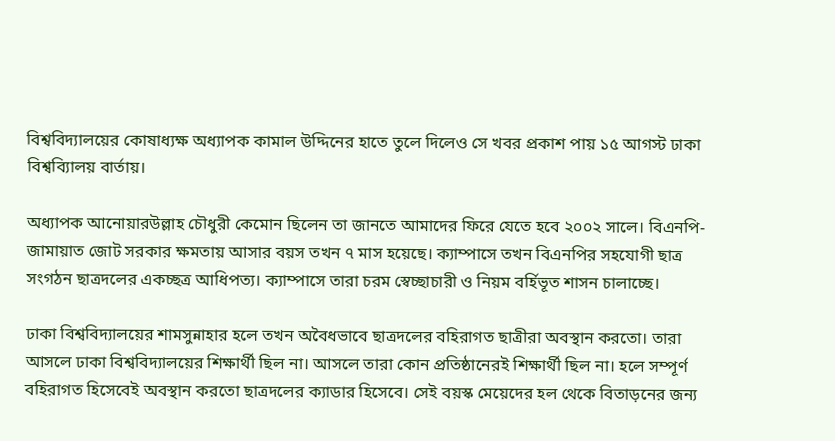বিশ্ববিদ্যালয়ের কোষাধ্যক্ষ অধ্যাপক কামাল উদ্দিনের হাতে তুলে দিলেও সে খবর প্রকাশ পায় ১৫ আগস্ট ঢাকা বিশ্বব্যিালয় বার্তায়।

অধ্যাপক আনোয়ারউল্লাহ চৌধুরী কেমোন ছিলেন তা জানতে আমাদের ফিরে যেতে হবে ২০০২ সালে। বিএনপি-জামায়াত জোট সরকার ক্ষমতায় আসার বয়স তখন ৭ মাস হয়েছে। ক্যাম্পাসে তখন বিএনপির সহযোগী ছাত্র সংগঠন ছাত্রদলের একচ্ছত্র আধিপত্য। ক্যাম্পাসে তারা চরম স্বেচ্ছাচারী ও নিয়ম বর্হিভূত শাসন চালাচ্ছে।

ঢাকা বিশ্ববিদ্যালয়ের শামসুন্নাহার হলে তখন অবৈধভাবে ছাত্রদলের বহিরাগত ছাত্রীরা অবস্থান করতো। তারা আসলে ঢাকা বিশ্ববিদ্যালয়ের শিক্ষার্থী ছিল না। আসলে তারা কোন প্রতিষ্ঠানেরই শিক্ষার্থী ছিল না। হলে সম্পূর্ণ বহিরাগত হিসেবেই অবস্থান করতো ছাত্রদলের ক্যাডার হিসেবে। সেই বয়স্ক মেয়েদের হল থেকে বিতাড়নের জন্য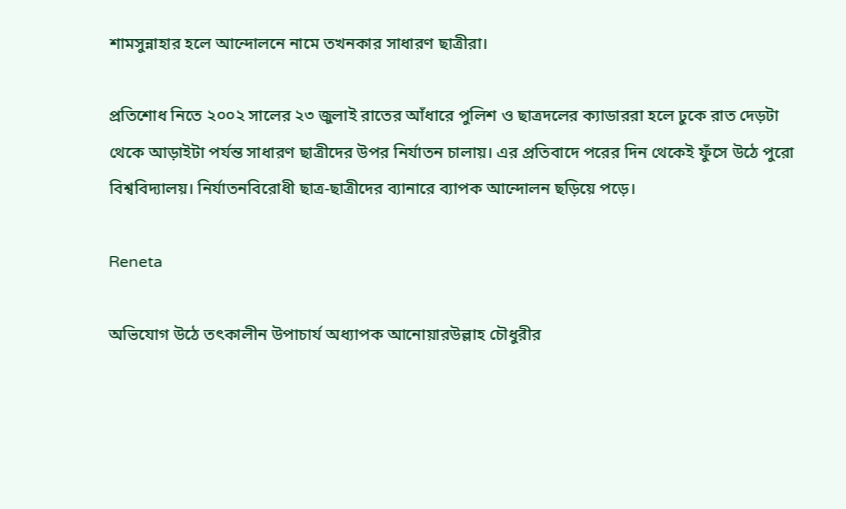শামসুন্নাহার হলে আন্দোলনে নামে তখনকার সাধারণ ছাত্রীরা।

প্রতিশোধ নিতে ২০০২ সালের ২৩ জুলাই রাতের আঁধারে পুলিশ ও ছাত্রদলের ক্যাডাররা হলে ঢুকে রাত দেড়টা থেকে আড়াইটা পর্যন্ত সাধারণ ছাত্রীদের উপর নির্যাতন চালায়। এর প্রতিবাদে পরের দিন থেকেই ফুঁসে উঠে পুরো বিশ্ববিদ্যালয়। নির্যাতনবিরোধী ছাত্র-ছাত্রীদের ব্যানারে ব্যাপক আন্দোলন ছড়িয়ে পড়ে।

Reneta

অভিযোগ উঠে তৎকালীন উপাচার্য অধ্যাপক আনোয়ারউল্লাহ চৌধুরীর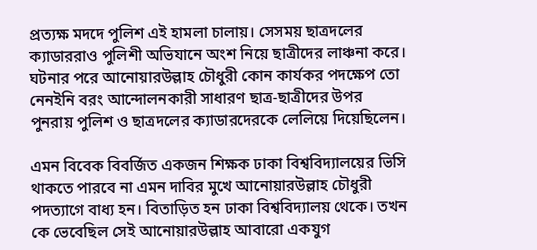প্রত্যক্ষ মদদে পুলিশ এই হামলা চালায়। সেসময় ছাত্রদলের ক্যাডাররাও পুলিশী অভিযানে অংশ নিয়ে ছাত্রীদের লাঞ্চনা করে। ঘটনার পরে আনোয়ারউল্লাহ চৌধুরী কোন কার্যকর পদক্ষেপ তো নেনইনি বরং আন্দোলনকারী সাধারণ ছাত্র-ছাত্রীদের উপর পুনরায় পুলিশ ও ছাত্রদলের ক্যাডারদেরকে লেলিয়ে দিয়েছিলেন।

এমন বিবেক বিবর্জিত একজন শিক্ষক ঢাকা বিশ্ববিদ্যালয়ের ভিসি থাকতে পারবে না এমন দাবির মুখে আনোয়ারউল্লাহ চৌধুরী পদত্যাগে বাধ্য হন। বিতাড়িত হন ঢাকা বিশ্ববিদ্যালয় থেকে। তখন কে ভেবেছিল সেই আনোয়ারউল্লাহ আবারো একযুগ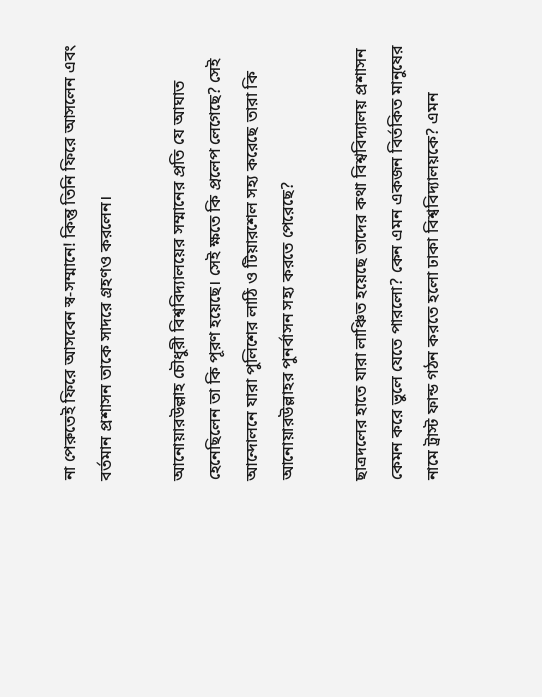না পেরুতেই ফিরে আসবেন স্ব-সম্মানে! কিন্তু তিনি ফিরে আসলেন এবং বর্তমান প্রশাসন তাকে সাদরে গ্রহণও করলেন।

আনোয়ারউল্লাহ চৌধুরী বিশ্ববিদ্যালয়ের সম্মানের প্রতি যে আঘাত হেনেছিলেন তা কি পূরণ হয়েছে। সেই ক্ষতে কি প্রলেপ লেগেছে? সেই আন্দোলনে যারা পুলিশের লাঠি ও টিয়ারশেল সহ্য করেছে তারা কি আনোয়ারউল্লাহর পুনর্বাসন সহ্য করতে পেরেছে?

ছাত্রদলের হাতে যারা লাঞ্চিত হয়েছে তাদের কথা বিশ্ববিদ্যালয় প্রশাসন কেমন করে ভুলে যেতে পারলো? কেন এমন একজন বির্তকিত মানুষের নামে ট্রাস্ট ফান্ড গঠন করতে হলো ঢাকা বিশ্ববিদ্যালয়কে? এমন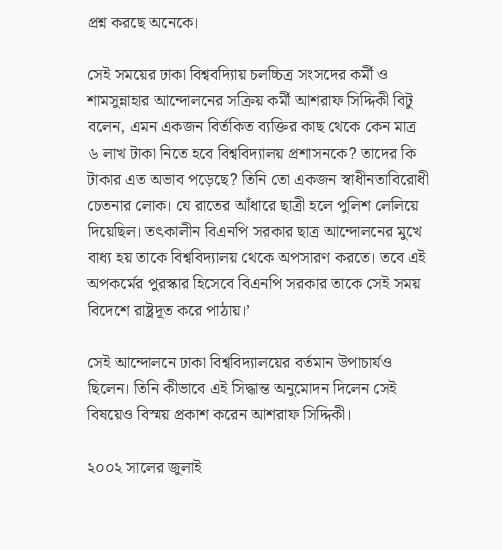প্রশ্ন করছে অনেকে।

সেই সময়ের ঢাকা বিশ্ববদ্যিায় চলচ্চিত্র সংসদের কর্মী ও শামসুন্নাহার আন্দোলনের সক্রিয় কর্মী আশরাফ সিদ্দিকী বিটু বলেন, এমন একজন বির্তকিত ব্যক্তির কাছ থেকে কেন মাত্র ৬ লাখ টাকা নিতে হবে বিশ্ববিদ্যালয় প্রশাসনকে? তাদের কি টাকার এত অভাব পড়েছে? তিনি তো একজন স্বাধীনতাবিরোধী চেতনার লোক। যে রাতের আঁধারে ছাত্রী হলে পুলিশ লেলিয়ে দিয়েছিল। তৎকালীন বিএনপি সরকার ছাত্র আন্দোলনের মুখে বাধ্য হয় তাকে বিশ্ববিদ্যালয় থেকে অপসারণ করতে। তবে এই অপকর্মের পুরস্কার হিসেবে বিএনপি সরকার তাকে সেই সময় বিদেশে রাষ্ট্রদূত করে পাঠায়।’

সেই আন্দোলনে ঢাকা বিশ্ববিদ্যালয়ের বর্তমান উপাচার্যও ছিলেন। তিনি কীভাবে এই সিদ্ধান্ত অনুমোদন দিলেন সেই বিষয়েও বিস্ময় প্রকাশ করেন আশরাফ সিদ্দিকী।

২০০২ সালের জুলাই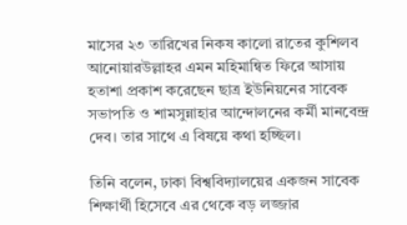মাসের ২৩ তারিখের নিকষ কালো রাতের কুশিলব আনোয়ারউল্লাহর এমন মহিমান্বিত ফিরে আসায় হতাশা প্রকাশ করেছেন ছাত্র ইউনিয়নের সাবেক সভাপতি ও শামসুন্নাহার আন্দোলনের কর্মী মানবেন্দ্র দেব। তার সাথে এ বিষয়ে কথা হচ্ছিল।

তিনি বলেন, ঢাকা বিশ্ববিদ্যালয়ের একজন সাবেক শিক্ষার্থী হিসেবে এর থেকে বড় লজ্জার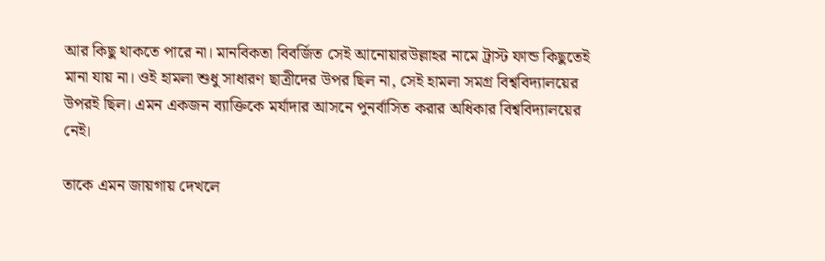আর কিছু থাকতে পারে না। মানবিকতা বিবর্জিত সেই আনোয়ারউল্লাহর নামে ট্রাস্ট ফান্ড কিছুতেই মান‍া যায় না। ওই হামলা শুধু সাধারণ ছাত্রীদের উপর ছিল না, সেই হামলা সমগ্র বিশ্ববিদ্যালয়ের উপরই ছিল। এমন একজন ব্যাক্তিকে মর্যাদার আসনে পুনর্বাসিত করার অধিকার বিশ্ববিদ্যালয়ের নেই।

তাকে এমন জায়গায় দেখলে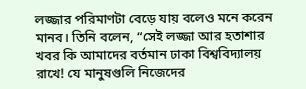লজ্জার পরিমাণটা বেড়ে যায় বলেও মনে করেন মানব। তিনি বলেন, “সেই লজ্জা আর হতাশার খবর কি আমাদের বর্তমান ঢাকা বিশ্ববিদ্যালয় রাখে! যে মানুষগুলি নিজেদের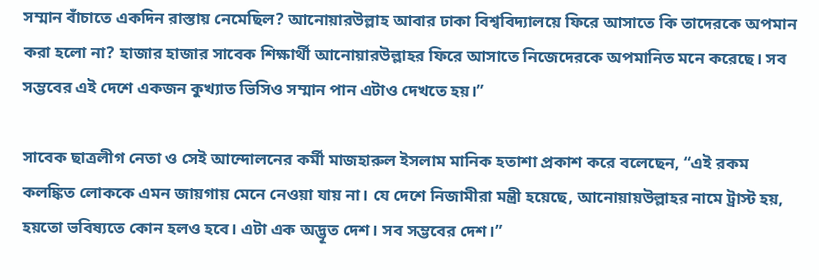সম্মান বাঁচাতে একদিন রাস্তায় নেমেছিল? আনোয়ারউল্লাহ আবার ঢাকা বিশ্ববিদ্যালয়ে ফিরে আসাতে কি তাদেরকে অপমান করা হলো না? হাজার হাজার সাবেক শিক্ষার্থী আনোয়ারউল্লাহর ফিরে আসাতে নিজেদেরকে অপমানিত মনে করেছে। সব সম্ভবের এই দেশে একজন কুখ্যাত ভিসিও সম্মান পান এটাও দেখতে হয়।”

সাবেক ছাত্রলীগ নেতা ও সেই আন্দোলনের কর্মী মাজহারুল ইসলাম মানিক হতাশা প্রকাশ করে বলেছেন, “এই রকম কলঙ্কিত লোককে এমন জায়গায় মেনে নেওয়া যায় না। যে দেশে নিজামীরা মন্ত্রী হয়েছে, আনোয়ায়উল্লাহর নামে ট্রাস্ট হয়, হয়তো ভবিষ্যতে কোন হলও হবে। এটা এক অদ্ভূত দেশ। সব সম্ভবের দেশ।”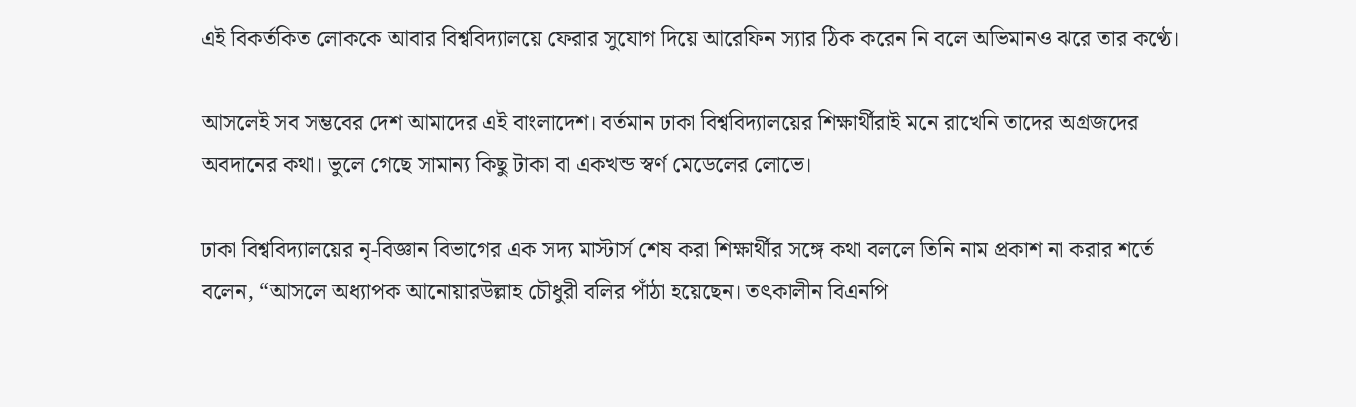এই বিকর্তকিত লোককে আবার বিশ্ববিদ্যালয়ে ফেরার সুযোগ দিয়ে আরেফিন স্যার ঠিক করেন নি বলে অভিমানও ঝরে তার কণ্ঠে।

আসলেই সব সম্ভবের দেশ আমাদের এই বাংলাদেশ। বর্তমান ঢাকা বিশ্ববিদ্যালয়ের শিক্ষার্থীরাই মনে রাখেনি তাদের অগ্রজদের অবদানের কথা। ভুলে গেছে সামান্য কিছু টাকা বা একখন্ড স্বর্ণ মেডেলের লোভে।

ঢাকা বিশ্ববিদ্যালয়ের নৃ-বিজ্ঞান বিভাগের এক সদ্য মাস্টার্স শেষ করা শিক্ষার্থীর সঙ্গে কথা বললে তিনি নাম প্রকাশ না করার শর্তে বলেন, “আসলে অধ্যাপক আনোয়ারউল্লাহ চৌধুরী বলির পাঁঠা হয়েছেন। তৎকালীন বিএনপি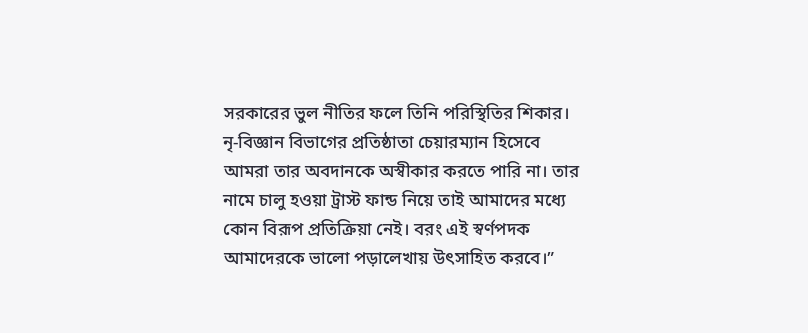সরকারের ভুল নীতির ফলে তিনি পরিস্থিতির শিকার। নৃ-বিজ্ঞান বিভাগের প্রতিষ্ঠাতা চেয়ারম্যান হিসেবে আমরা তার অবদানকে অস্বীকার করতে পারি না। তার নামে চালু হওয়া ট্রাস্ট ফান্ড নিয়ে তাই আমাদের মধ্যে কোন বিরূপ প্রতিক্রিয়া নেই। বরং এই স্বর্ণপদক আমাদেরকে ভালো পড়ালেখায় উৎসাহিত করবে।”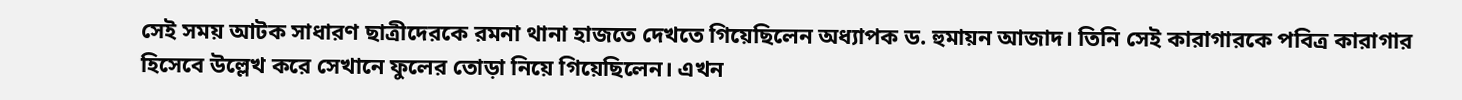সেই সময় আটক সাধারণ ছাত্রীদেরকে রমনা থানা হাজতে দেখতে গিয়েছিলেন অধ্যাপক ড. হুমায়ন আজাদ। তিনি সেই কারাগারকে পবিত্র কারাগার হিসেবে উল্লেখ করে সেখানে ফুলের তোড়া নিয়ে গিয়েছিলেন। এখন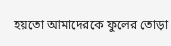হয়তো আমাদেরকে ফুলের তোড়া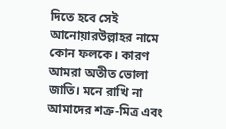দিতে হবে সেই আনোয়ারউল্লাহর নামে কোন ফলকে। কারণ আমরা অতীত ভোলা জাতি। মনে রাখি না আমাদের শত্রু-মিত্র এবং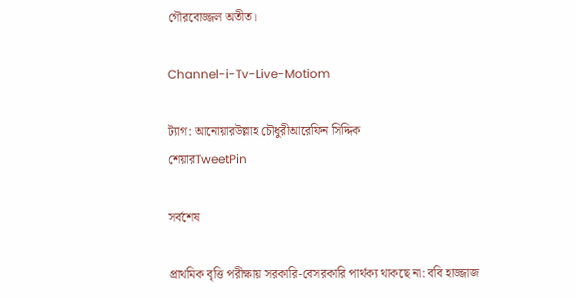গৌরবোজ্জল অতীত।

Channel-i-Tv-Live-Motiom

ট্যাগ: আনোয়ারউল্লাহ চৌধুরীআরেফিন সিদ্দিক
শেয়ারTweetPin

সর্বশেষ

প্রাথমিক বৃত্তি পরীক্ষায় সরকারি-বেসরকারি পার্থক্য থাকছে না: ববি হাজ্জাজ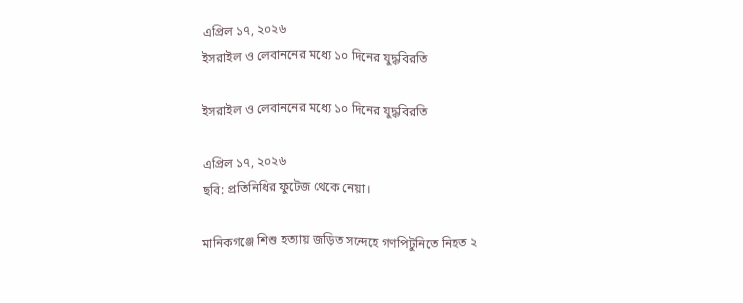এপ্রিল ১৭, ২০২৬
ইসরাইল ও লেবাননের মধ্যে ১০ দিনের যুদ্ধবিরতি

ইসরাইল ও লেবাননের মধ্যে ১০ দিনের যুদ্ধবিরতি

এপ্রিল ১৭, ২০২৬
ছবি: প্রতিনিধির ফুটেজ থেকে নেয়া।

মানিকগঞ্জে শিশু হত্যায় জড়িত সন্দেহে গণপিটুনিতে নিহত ২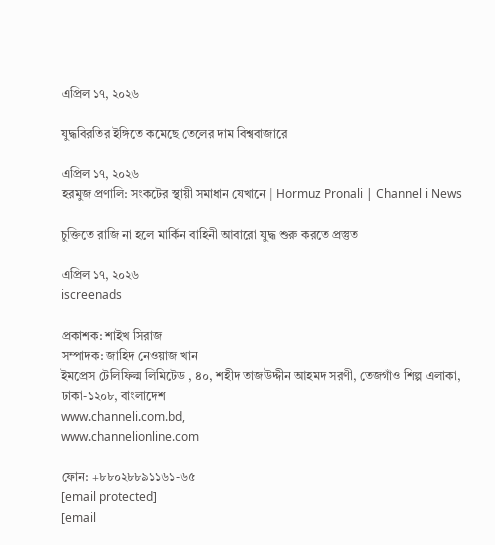এপ্রিল ১৭, ২০২৬

যুদ্ধবিরতির ইঙ্গিতে কমেছে তেলের দাম বিশ্ববাজারে

এপ্রিল ১৭, ২০২৬
হরমুজ প্রণালি: সংকটের স্থায়ী সমাধান যেখানে | Hormuz Pronali | Channel i News

চুক্তিতে রাজি না হলে মার্কিন বাহিনী আবারো যুদ্ধ শুরু করতে প্রস্তুত

এপ্রিল ১৭, ২০২৬
iscreenads

প্রকাশক: শাইখ সিরাজ
সম্পাদক: জাহিদ নেওয়াজ খান
ইমপ্রেস টেলিফিল্ম লিমিটেড , ৪০, শহীদ তাজউদ্দীন আহমদ সরণী, তেজগাঁও শিল্প এলাকা, ঢাকা-১২০৮, বাংলাদেশ
www.channeli.com.bd,
www.channelionline.com

ফোন: +৮৮০২৮৮৯১১৬১-৬৫
[email protected]
[email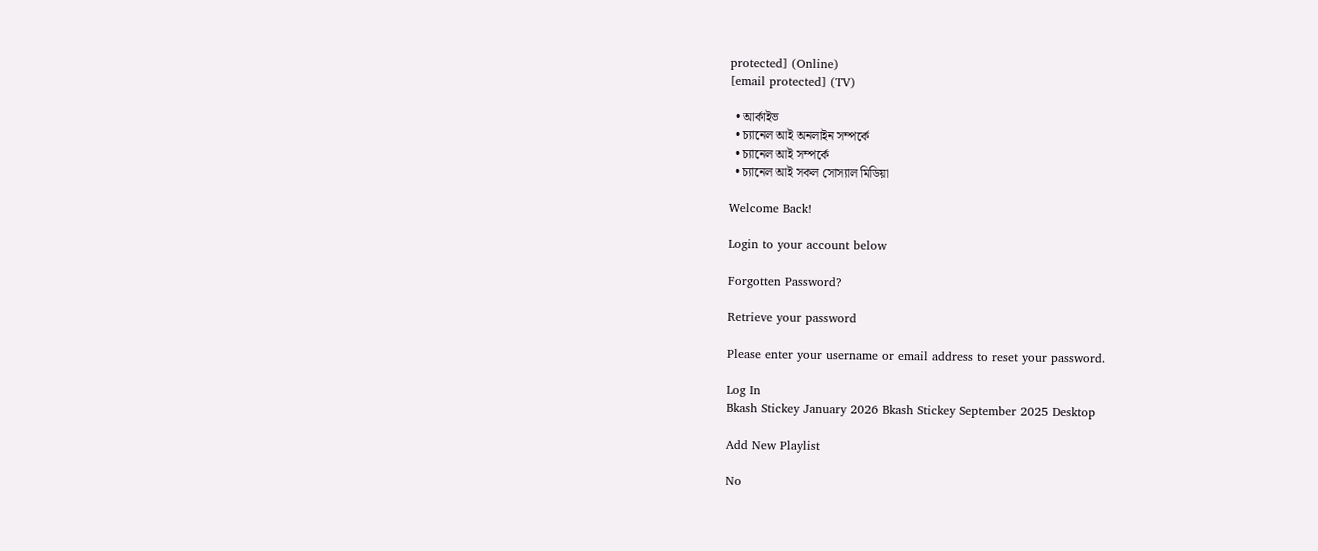protected] (Online)
[email protected] (TV)

  • আর্কাইভ
  • চ্যানেল আই অনলাইন সম্পর্কে
  • চ্যানেল আই সম্পর্কে
  • চ্যানেল আই সকল সোস্যাল মিডিয়া

Welcome Back!

Login to your account below

Forgotten Password?

Retrieve your password

Please enter your username or email address to reset your password.

Log In
Bkash Stickey January 2026 Bkash Stickey September 2025 Desktop

Add New Playlist

No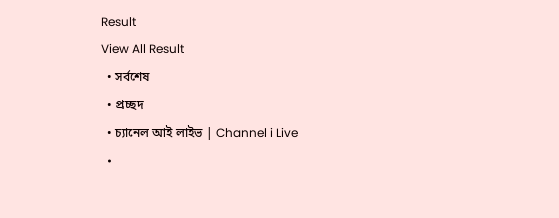Result
View All Result
  • সর্বশেষ
  • প্রচ্ছদ
  • চ্যানেল আই লাইভ | Channel i Live
  •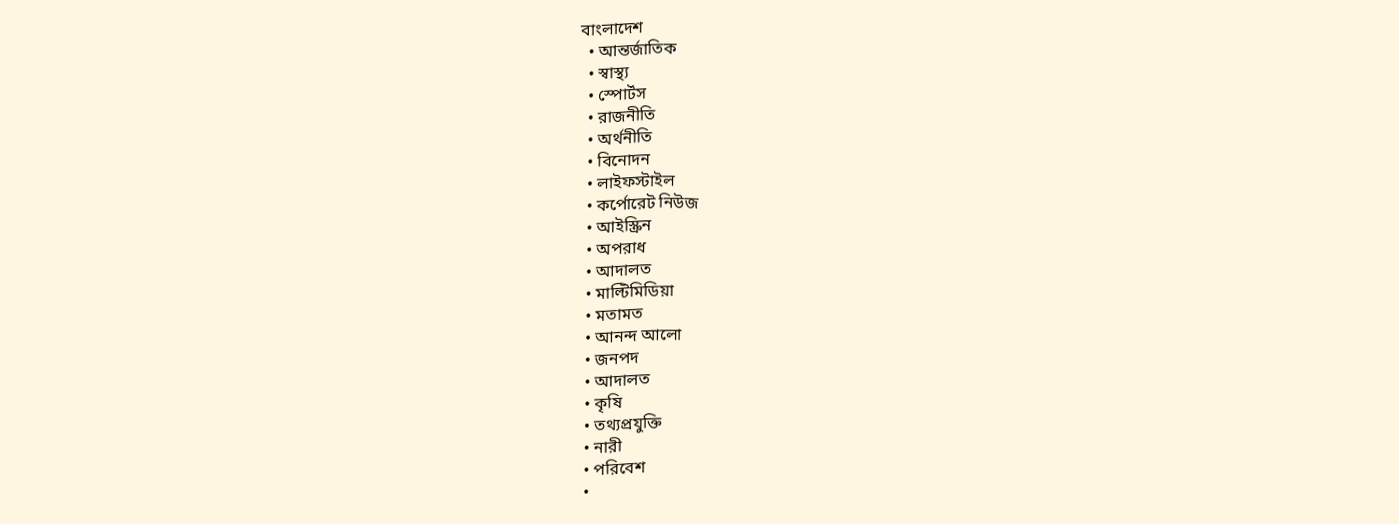বাংলাদেশ
  • আন্তর্জাতিক
  • স্বাস্থ্য
  • স্পোর্টস
  • রাজনীতি
  • অর্থনীতি
  • বিনোদন
  • লাইফস্টাইল
  • কর্পোরেট নিউজ
  • আইস্ক্রিন
  • অপরাধ
  • আদালত
  • মাল্টিমিডিয়া
  • মতামত
  • আনন্দ আলো
  • জনপদ
  • আদালত
  • কৃষি
  • তথ্যপ্রযুক্তি
  • নারী
  • পরিবেশ
  •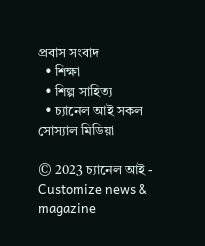প্রবাস সংবাদ
  • শিক্ষা
  • শিল্প সাহিত্য
  • চ্যানেল আই সকল সোস্যাল মিডিয়া

© 2023 চ্যানেল আই - Customize news & magazine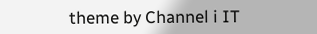theme by Channel i IT